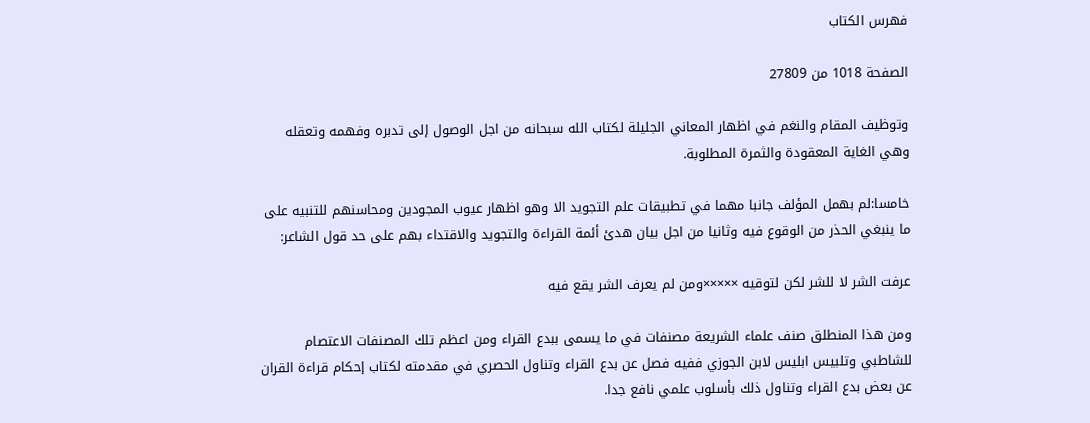فهرس الكتاب

الصفحة 1018 من 27809

وتوظيف المقام والنغم في اظهار المعاني الجليلة لكتاب الله سبحانه من اجل الوصول إلى تدبره وفهمه وتعقله وهي الغاية المعقودة والثمرة المطلوبة.

خامسا:لم بهمل المؤلف جانبا مهما في تطبيقات علم التجويد الا وهو اظهار عيوب المجودين ومحاسنهم للتنبيه على ما ينبغي الحذر من الوقوع فيه وثانيا من اجل بيان هدئ أئمة القراءة والتجويد والاقتداء بهم على حد قول الشاعر:

عرفت الشر لا للشر لكن لتوقيه ×××××ومن لم يعرف الشر يقع فيه

ومن هذا المنطلق صنف علماء الشريعة مصنفات في ما يسمى ببدع القراء ومن اعظم تلك المصنفات الاعتصام للشاطبي وتلبيس ابليس لابن الجوزي ففيه فصل عن بدع القراء وتناول الحصري في مقدمته لكتاب إحكام قراءة القران عن بعض بدع القراء وتناول ذلك بأسلوب علمي نافع جدا.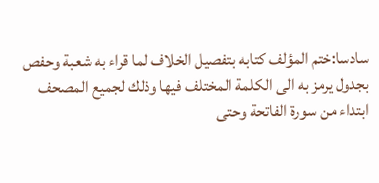سادسا:ختم المؤلف كتابه بتفصيل الخلاف لما قراء به شعبة وحفص بجدول يرمز به الى الكلمة المختلف فيها وذلك لجميع المصحف ابتداء من سورة الفاتحة وحتى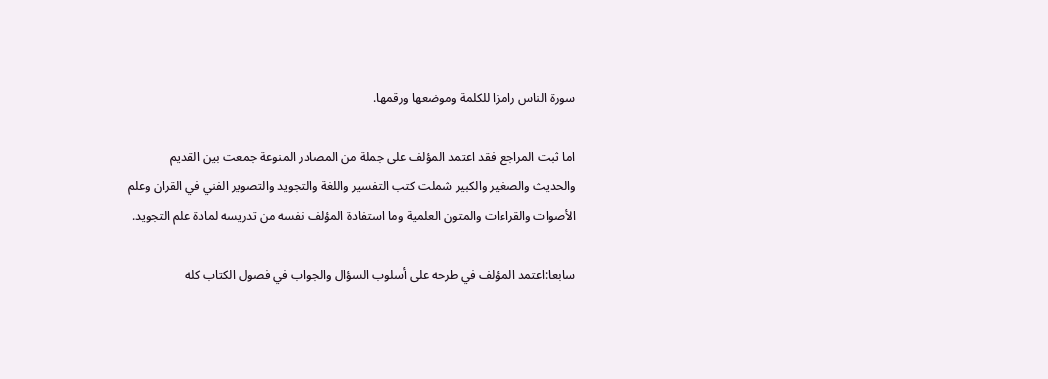سورة الناس رامزا للكلمة وموضعها ورقمها.

اما ثبت المراجع فقد اعتمد المؤلف على جملة من المصادر المنوعة جمعت بين القديم والحديث والصغير والكبير شملت كتب التفسير واللغة والتجويد والتصوير الفني في القران وعلم الأصوات والقراءات والمتون العلمية وما استفادة المؤلف نفسه من تدريسه لمادة علم التجويد.

سابعا:اعتمد المؤلف في طرحه على أسلوب السؤال والجواب في فصول الكتاب كله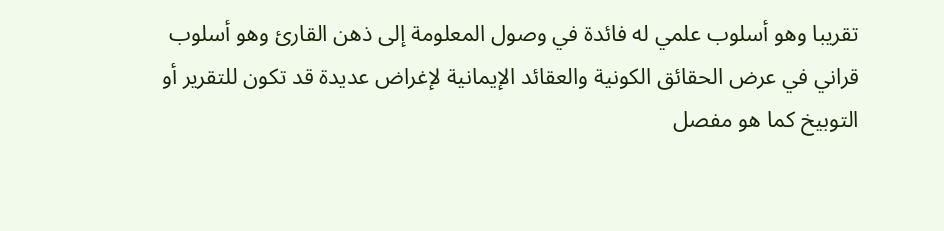تقريبا وهو أسلوب علمي له فائدة في وصول المعلومة إلى ذهن القارئ وهو أسلوب قراني في عرض الحقائق الكونية والعقائد الإيمانية لإغراض عديدة قد تكون للتقرير أو التوبيخ كما هو مفصل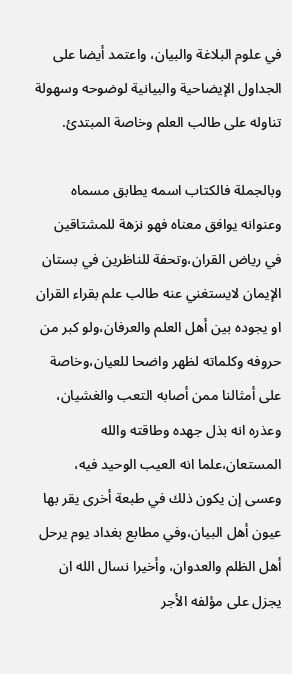في علوم البلاغة والبيان، واعتمد أيضا على الجداول الإيضاحية والبيانية لوضوحه وسهولة تناوله على طالب العلم وخاصة المبتدئ.

وبالجملة فالكتاب اسمه يطابق مسماه وعنوانه يوافق معناه فهو نزهة للمشتاقين في رياض القران،وتحفة للناظرين في بستان الإيمان لايستغني عنه طالب علم بقراء القران او يجوده بين أهل العلم والعرفان،ولو كبر من حروفه وكلماته لظهر واضحا للعيان،وخاصة على أمثالنا ممن أصابه التعب والغشيان، وعذره انه بذل جهده وطاقته والله المستعان،علما انه العيب الوحيد فيه، وعسى إن يكون ذلك في طبعة أخرى يقر بها عيون أهل البيان،وفي مطابع بغداد يوم يرحل أهل الظلم والعدوان، وأخيرا نسال الله ان يجزل على مؤلفه الأجر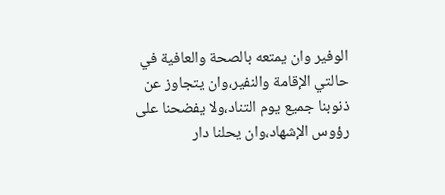الوفير وان يمتعه بالصحة والعافية في حالتي الإقامة والنفير،وان يتجاوز عن ذنوبنا جميع يوم التناد،ولا يفضحنا على رؤوس الإشهاد،وان يحلنا دار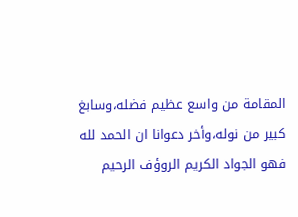المقامة من واسع عظيم فضله،وسابغ كبير من نوله،وأخر دعوانا ان الحمد لله فهو الجواد الكريم الروؤف الرحيم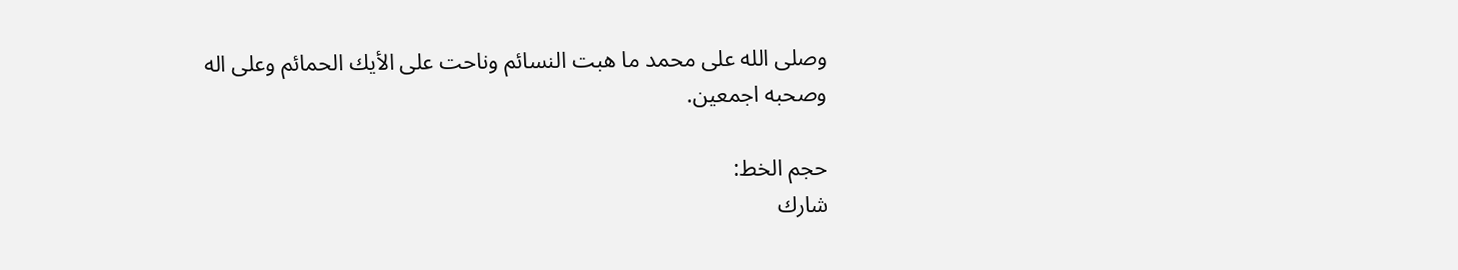وصلى الله على محمد ما هبت النسائم وناحت على الأيك الحمائم وعلى اله وصحبه اجمعين.

حجم الخط:
شارك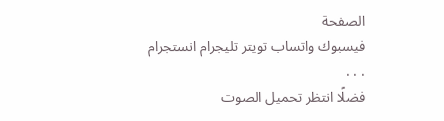الصفحة
فيسبوك واتساب تويتر تليجرام انستجرام
. . .
فضلًا انتظر تحميل الصوت